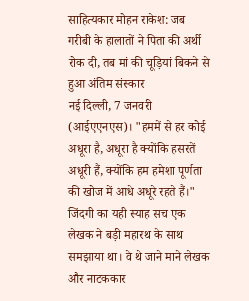साहित्यकार मोहन राकेश: जब गरीबी के हालातों ने पिता की अर्थी रोक दी, तब मां की चूड़ियां बिकने से हुआ अंतिम संस्कार
नई दिल्ली, 7 जनवरी (आईएएनएस)। "हममें से हर कोई अधूरा है, अधूरा है क्योंकि हसरतें अधूरी हैं, क्योंकि हम हमेशा पूर्णता की खोज में आधे अधूरे रहते हैं।" जिंदगी का यही स्याह सच एक लेखक ने बड़ी महारथ के साथ समझाया था। वे थे जाने माने लेखक और नाटककार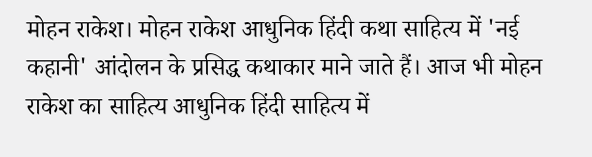मोहन राकेश। मोहन राकेश आधुनिक हिंदी कथा साहित्य में 'नई कहानी' आंदोलन के प्रसिद्ध कथाकार माने जाते हैं। आज भी मोहन राकेश का साहित्य आधुनिक हिंदी साहित्य में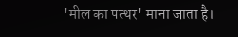'मील का पत्थर' माना जाता है।